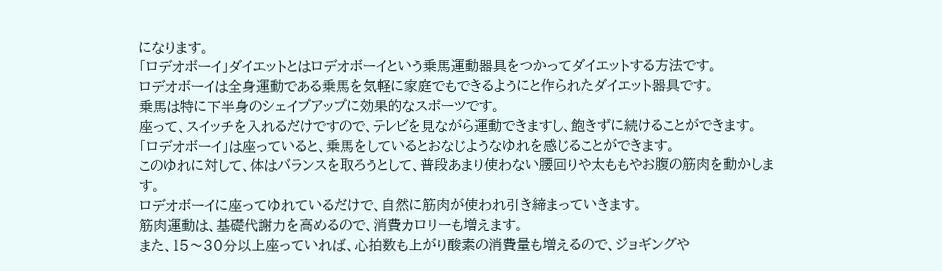になります。
「ロデオボーイ」ダイエットとはロデオボーイという乗馬運動器具をつかってダイエットする方法です。
ロデオボーイは全身運動である乗馬を気軽に家庭でもできるようにと作られたダイエット器具です。
乗馬は特に下半身のシェイプアップに効果的なスポーツです。
座って、スイッチを入れるだけですので、テレビを見ながら運動できますし、飽きずに続けることができます。
「ロデオボーイ」は座っていると、乗馬をしているとおなじようなゆれを感じることができます。
このゆれに対して、体はバランスを取ろうとして、普段あまり使わない腰回りや太ももやお腹の筋肉を動かします。
ロデオボーイに座ってゆれているだけで、自然に筋肉が使われ引き締まっていきます。
筋肉運動は、基礎代謝力を高めるので、消費カロリーも増えます。
また、15〜30分以上座っていれば、心拍数も上がり酸素の消費量も増えるので、ジョギングや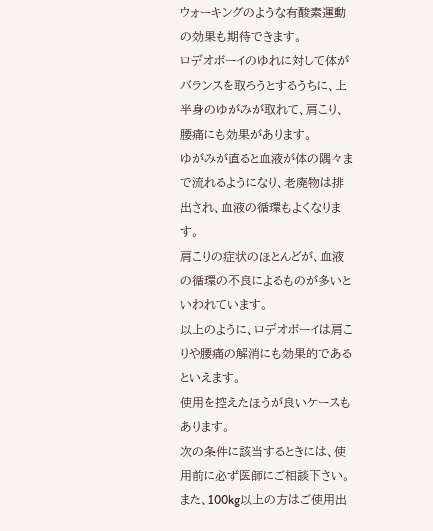ウォーキングのような有酸素運動の効果も期待できます。
ロデオボーイのゆれに対して体がバランスを取ろうとするうちに、上半身のゆがみが取れて、肩こり、腰痛にも効果があります。
ゆがみが直ると血液が体の隅々まで流れるようになり、老廃物は排出され、血液の循環もよくなります。
肩こりの症状のほとんどが、血液の循環の不良によるものが多いといわれています。
以上のように、ロデオボーイは肩こりや腰痛の解消にも効果的であるといえます。
使用を控えたほうが良いケースもあります。
次の条件に該当するときには、使用前に必ず医師にご相談下さい。
また、100kg以上の方はご使用出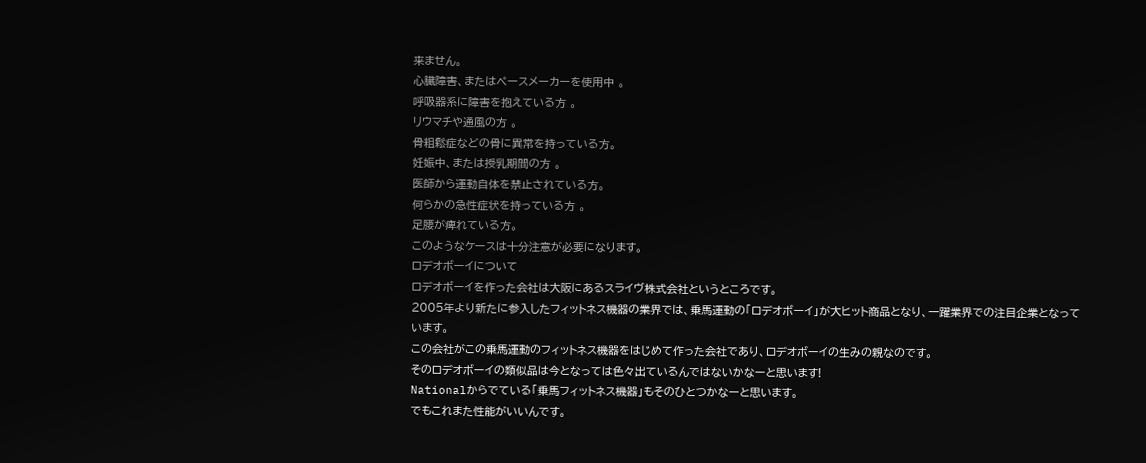来ません。
心臓障害、またはペースメーカーを使用中 。
呼吸器系に障害を抱えている方 。
リウマチや通風の方 。
骨粗鬆症などの骨に異常を持っている方。
妊娠中、または授乳期間の方 。
医師から運動自体を禁止されている方。
何らかの急性症状を持っている方 。
足腰が痺れている方。
このようなケースは十分注意が必要になります。
ロデオボーイについて
ロデオボーイを作った会社は大阪にあるスライヴ株式会社というところです。
2005年より新たに参入したフィットネス機器の業界では、乗馬運動の「ロデオボーイ」が大ヒット商品となり、一躍業界での注目企業となっています。
この会社がこの乗馬運動のフィットネス機器をはじめて作った会社であり、ロデオボーイの生みの親なのです。
そのロデオボーイの類似品は今となっては色々出ているんではないかなーと思います!
Nationalからでている「乗馬フィットネス機器」もそのひとつかなーと思います。
でもこれまた性能がいいんです。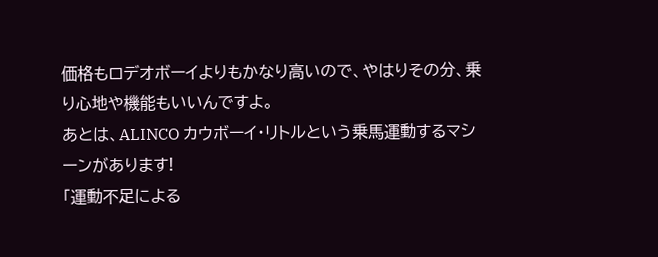価格もロデオボーイよりもかなり高いので、やはりその分、乗り心地や機能もいいんですよ。
あとは、ALINCO カウボーイ・リトルという乗馬運動するマシーンがあります!
「運動不足による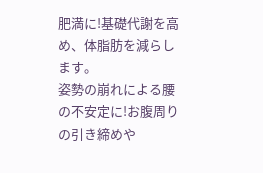肥満に!基礎代謝を高め、体脂肪を減らします。
姿勢の崩れによる腰の不安定に!お腹周りの引き締めや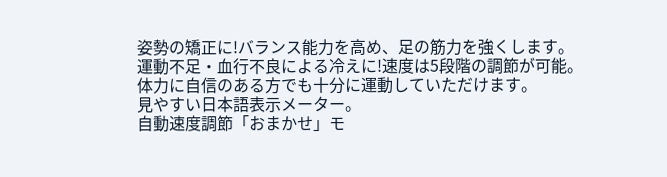姿勢の矯正に!バランス能力を高め、足の筋力を強くします。
運動不足・血行不良による冷えに!速度は5段階の調節が可能。
体力に自信のある方でも十分に運動していただけます。
見やすい日本語表示メーター。
自動速度調節「おまかせ」モ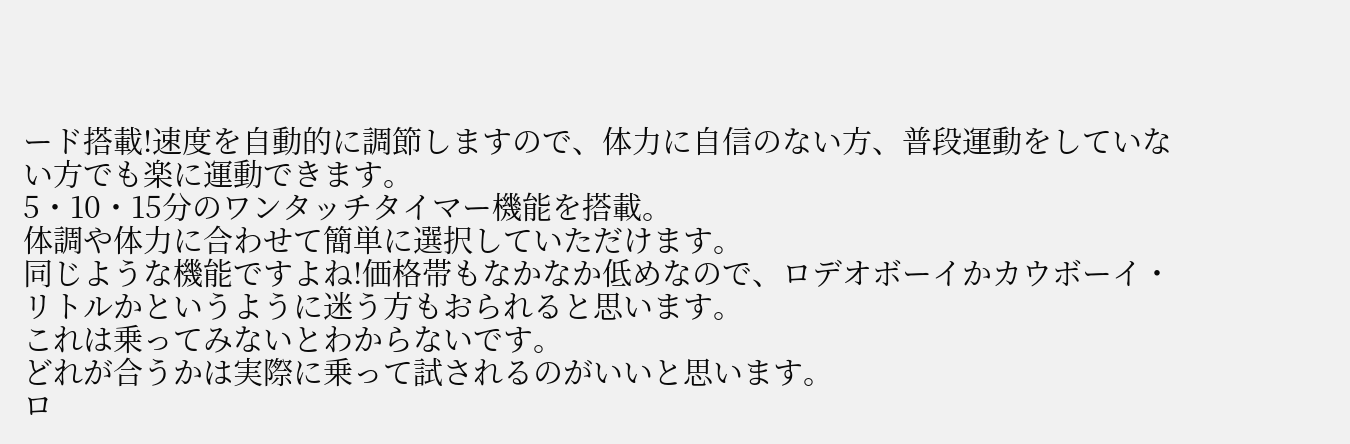ード搭載!速度を自動的に調節しますので、体力に自信のない方、普段運動をしていない方でも楽に運動できます。
5・10・15分のワンタッチタイマー機能を搭載。
体調や体力に合わせて簡単に選択していただけます。
同じような機能ですよね!価格帯もなかなか低めなので、ロデオボーイかカウボーイ・リトルかというように迷う方もおられると思います。
これは乗ってみないとわからないです。
どれが合うかは実際に乗って試されるのがいいと思います。
ロ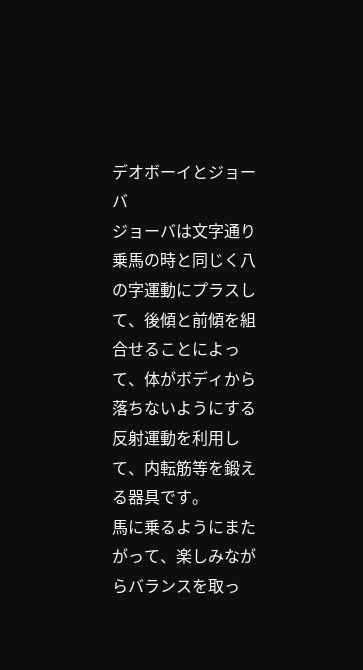デオボーイとジョーバ
ジョーバは文字通り乗馬の時と同じく八の字運動にプラスして、後傾と前傾を組合せることによって、体がボディから落ちないようにする反射運動を利用して、内転筋等を鍛える器具です。
馬に乗るようにまたがって、楽しみながらバランスを取っ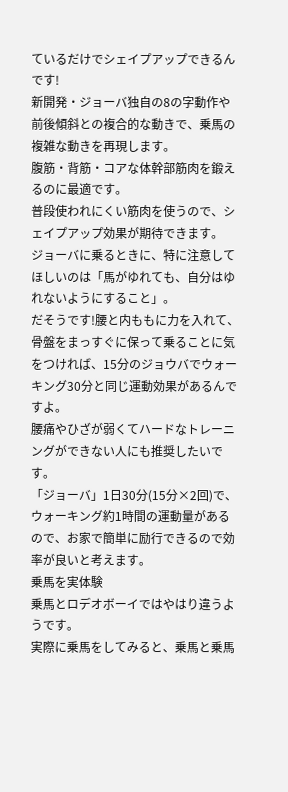ているだけでシェイプアップできるんです!
新開発・ジョーバ独自の8の字動作や前後傾斜との複合的な動きで、乗馬の複雑な動きを再現します。
腹筋・背筋・コアな体幹部筋肉を鍛えるのに最適です。
普段使われにくい筋肉を使うので、シェイプアップ効果が期待できます。
ジョーバに乗るときに、特に注意してほしいのは「馬がゆれても、自分はゆれないようにすること」。
だそうです!腰と内ももに力を入れて、骨盤をまっすぐに保って乗ることに気をつければ、15分のジョウバでウォーキング30分と同じ運動効果があるんですよ。
腰痛やひざが弱くてハードなトレーニングができない人にも推奨したいです。
「ジョーバ」1日30分(15分×2回)で、ウォーキング約1時間の運動量があるので、お家で簡単に励行できるので効率が良いと考えます。
乗馬を実体験
乗馬とロデオボーイではやはり違うようです。
実際に乗馬をしてみると、乗馬と乗馬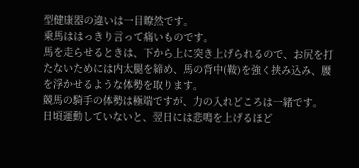型健康器の違いは一目瞭然です。
乗馬ははっきり言って痛いものです。
馬を走らせるときは、下から上に突き上げられるので、お尻を打たないためには内太腿を締め、馬の背中(鞍)を強く挟み込み、腰を浮かせるような体勢を取ります。
競馬の騎手の体勢は極端ですが、力の入れどころは一緒です。
日頃運動していないと、翌日には悲鳴を上げるほど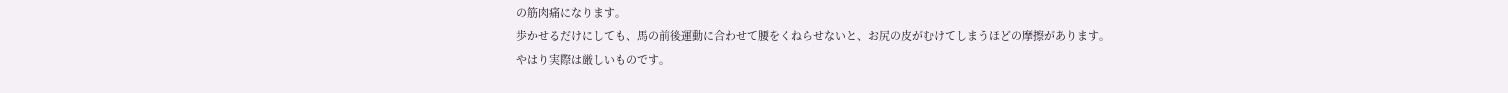の筋肉痛になります。
歩かせるだけにしても、馬の前後運動に合わせて腰をくねらせないと、お尻の皮がむけてしまうほどの摩擦があります。
やはり実際は厳しいものです。